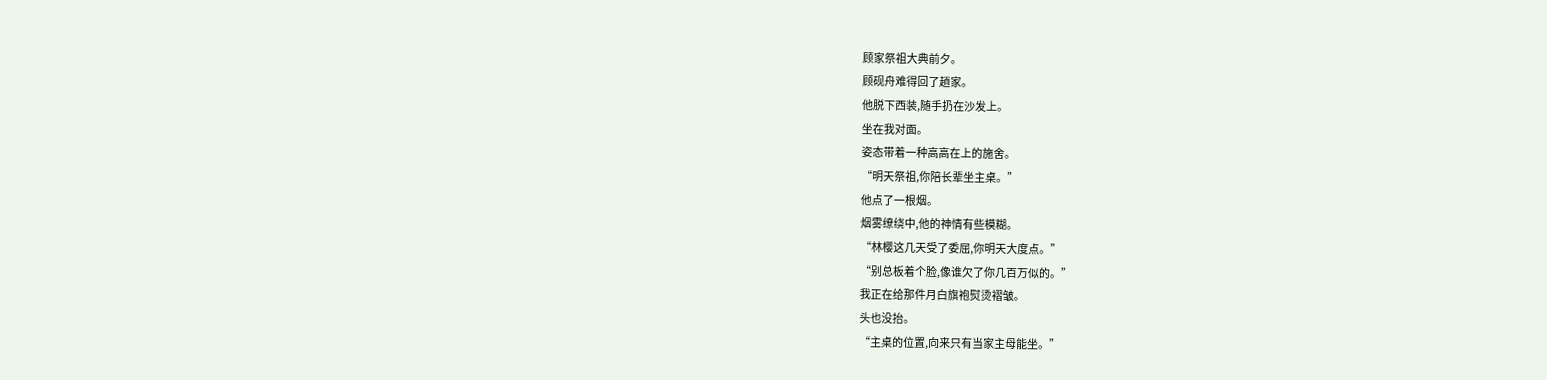顾家祭祖大典前夕。
顾砚舟难得回了趟家。
他脱下西装,随手扔在沙发上。
坐在我对面。
姿态带着一种高高在上的施舍。
“明天祭祖,你陪长辈坐主桌。”
他点了一根烟。
烟雾缭绕中,他的神情有些模糊。
“林樱这几天受了委屈,你明天大度点。”
“别总板着个脸,像谁欠了你几百万似的。”
我正在给那件月白旗袍熨烫褶皱。
头也没抬。
“主桌的位置,向来只有当家主母能坐。”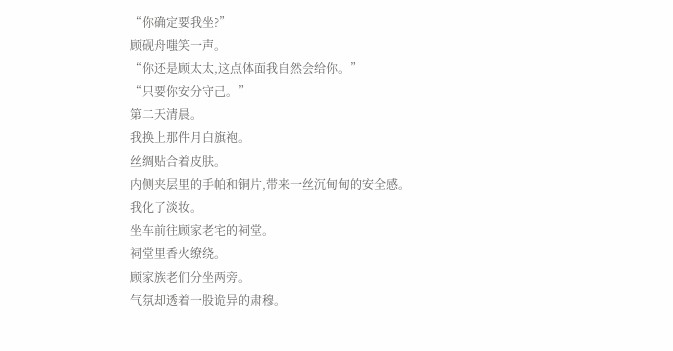“你确定要我坐?”
顾砚舟嗤笑一声。
“你还是顾太太,这点体面我自然会给你。”
“只要你安分守己。”
第二天清晨。
我换上那件月白旗袍。
丝绸贴合着皮肤。
内侧夹层里的手帕和铜片,带来一丝沉甸甸的安全感。
我化了淡妆。
坐车前往顾家老宅的祠堂。
祠堂里香火缭绕。
顾家族老们分坐两旁。
气氛却透着一股诡异的肃穆。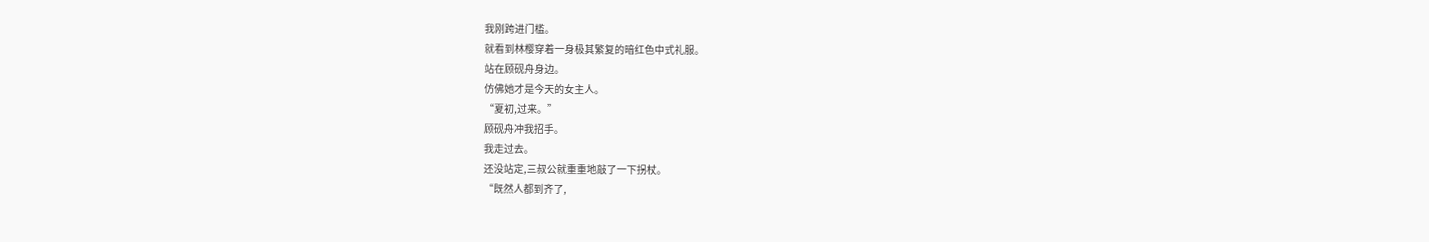我刚跨进门槛。
就看到林樱穿着一身极其繁复的暗红色中式礼服。
站在顾砚舟身边。
仿佛她才是今天的女主人。
“夏初,过来。”
顾砚舟冲我招手。
我走过去。
还没站定,三叔公就重重地敲了一下拐杖。
“既然人都到齐了,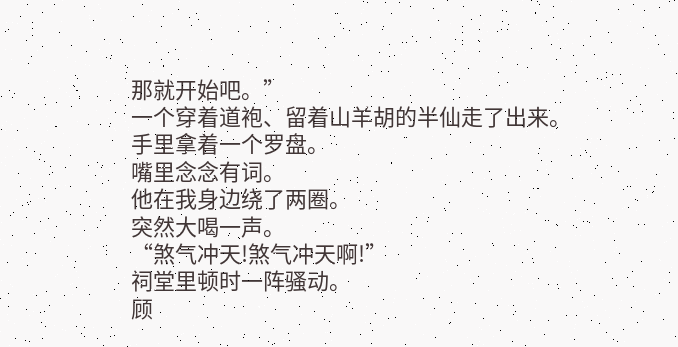那就开始吧。”
一个穿着道袍、留着山羊胡的半仙走了出来。
手里拿着一个罗盘。
嘴里念念有词。
他在我身边绕了两圈。
突然大喝一声。
“煞气冲天!煞气冲天啊!”
祠堂里顿时一阵骚动。
顾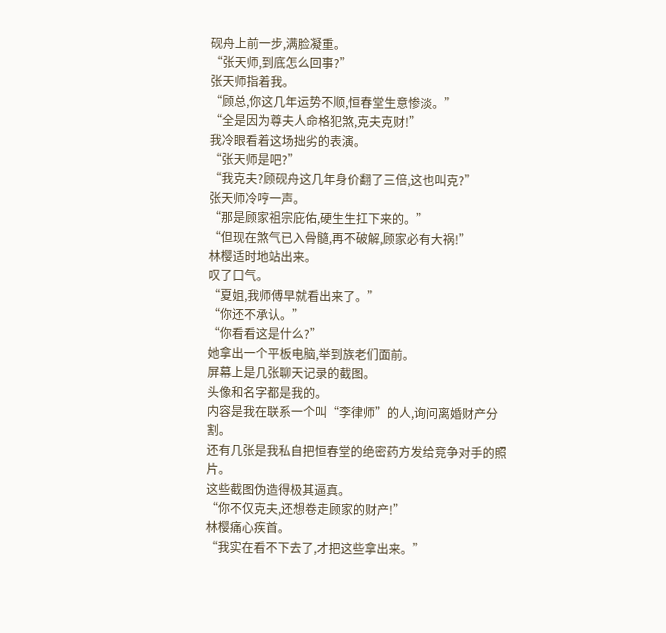砚舟上前一步,满脸凝重。
“张天师,到底怎么回事?”
张天师指着我。
“顾总,你这几年运势不顺,恒春堂生意惨淡。”
“全是因为尊夫人命格犯煞,克夫克财!”
我冷眼看着这场拙劣的表演。
“张天师是吧?”
“我克夫?顾砚舟这几年身价翻了三倍,这也叫克?”
张天师冷哼一声。
“那是顾家祖宗庇佑,硬生生扛下来的。”
“但现在煞气已入骨髓,再不破解,顾家必有大祸!”
林樱适时地站出来。
叹了口气。
“夏姐,我师傅早就看出来了。”
“你还不承认。”
“你看看这是什么?”
她拿出一个平板电脑,举到族老们面前。
屏幕上是几张聊天记录的截图。
头像和名字都是我的。
内容是我在联系一个叫“李律师”的人,询问离婚财产分割。
还有几张是我私自把恒春堂的绝密药方发给竞争对手的照片。
这些截图伪造得极其逼真。
“你不仅克夫,还想卷走顾家的财产!”
林樱痛心疾首。
“我实在看不下去了,才把这些拿出来。”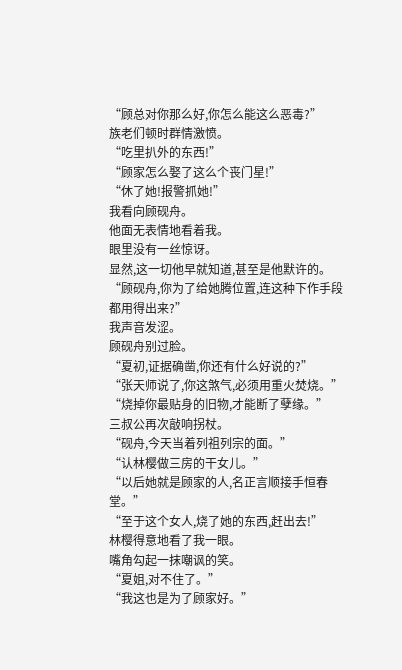“顾总对你那么好,你怎么能这么恶毒?”
族老们顿时群情激愤。
“吃里扒外的东西!”
“顾家怎么娶了这么个丧门星!”
“休了她!报警抓她!”
我看向顾砚舟。
他面无表情地看着我。
眼里没有一丝惊讶。
显然,这一切他早就知道,甚至是他默许的。
“顾砚舟,你为了给她腾位置,连这种下作手段都用得出来?”
我声音发涩。
顾砚舟别过脸。
“夏初,证据确凿,你还有什么好说的?”
“张天师说了,你这煞气,必须用重火焚烧。”
“烧掉你最贴身的旧物,才能断了孽缘。”
三叔公再次敲响拐杖。
“砚舟,今天当着列祖列宗的面。”
“认林樱做三房的干女儿。”
“以后她就是顾家的人,名正言顺接手恒春堂。”
“至于这个女人,烧了她的东西,赶出去!”
林樱得意地看了我一眼。
嘴角勾起一抹嘲讽的笑。
“夏姐,对不住了。”
“我这也是为了顾家好。”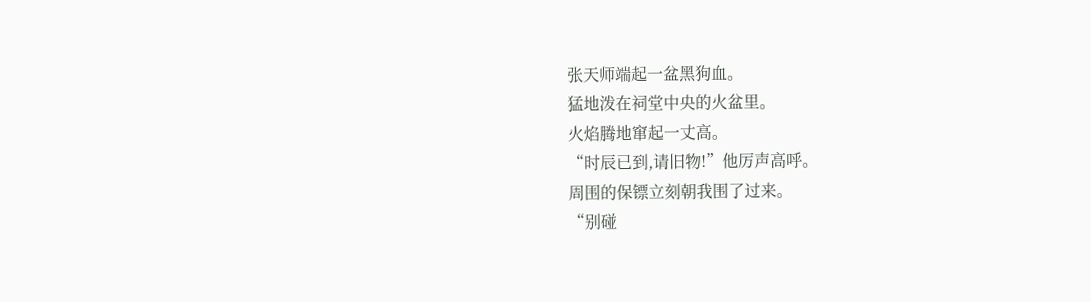张天师端起一盆黑狗血。
猛地泼在祠堂中央的火盆里。
火焰腾地窜起一丈高。
“时辰已到,请旧物!”他厉声高呼。
周围的保镖立刻朝我围了过来。
“别碰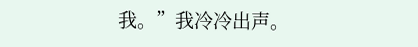我。”我冷冷出声。